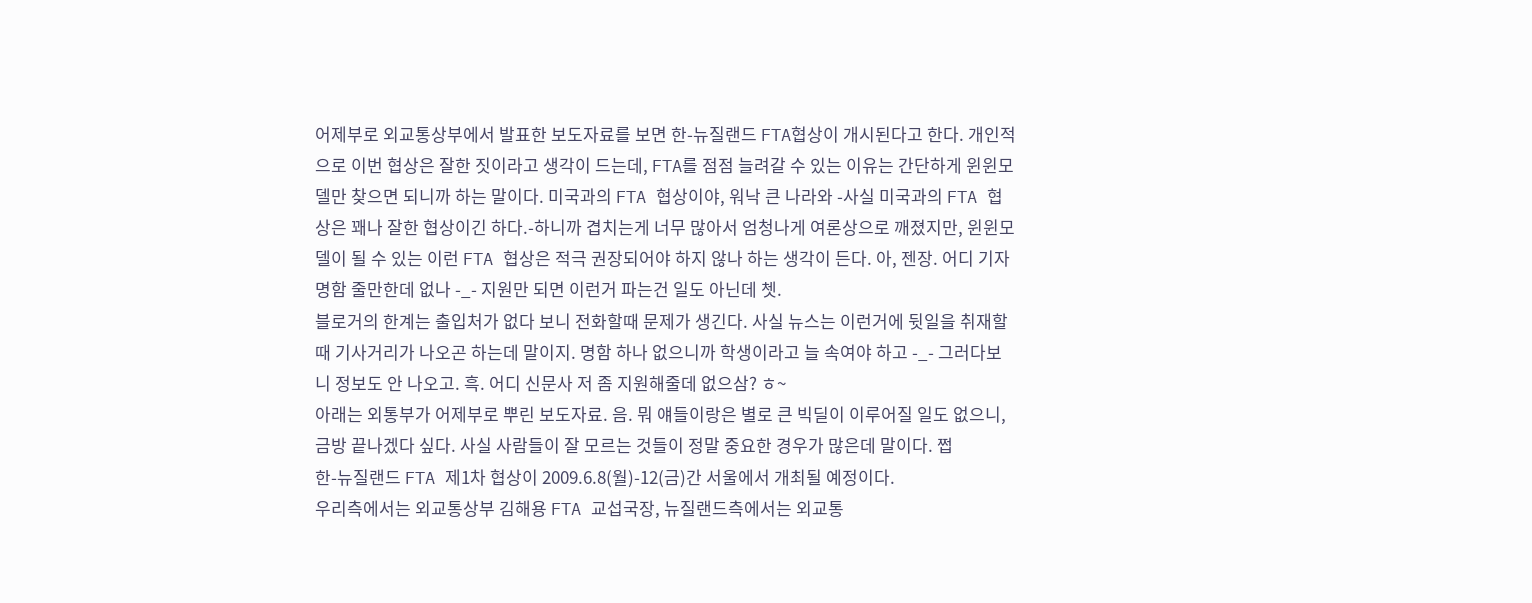어제부로 외교통상부에서 발표한 보도자료를 보면 한-뉴질랜드 FTA협상이 개시된다고 한다. 개인적으로 이번 협상은 잘한 짓이라고 생각이 드는데, FTA를 점점 늘려갈 수 있는 이유는 간단하게 윈윈모델만 찾으면 되니까 하는 말이다. 미국과의 FTA 협상이야, 워낙 큰 나라와 -사실 미국과의 FTA 협상은 꽤나 잘한 협상이긴 하다.-하니까 겹치는게 너무 많아서 엄청나게 여론상으로 깨졌지만, 윈윈모델이 될 수 있는 이런 FTA 협상은 적극 권장되어야 하지 않나 하는 생각이 든다. 아, 젠장. 어디 기자 명함 줄만한데 없나 -_- 지원만 되면 이런거 파는건 일도 아닌데 쳇.
블로거의 한계는 출입처가 없다 보니 전화할때 문제가 생긴다. 사실 뉴스는 이런거에 뒷일을 취재할때 기사거리가 나오곤 하는데 말이지. 명함 하나 없으니까 학생이라고 늘 속여야 하고 -_- 그러다보니 정보도 안 나오고. 흑. 어디 신문사 저 좀 지원해줄데 없으삼? ㅎ~
아래는 외통부가 어제부로 뿌린 보도자료. 음. 뭐 얘들이랑은 별로 큰 빅딜이 이루어질 일도 없으니, 금방 끝나겠다 싶다. 사실 사람들이 잘 모르는 것들이 정말 중요한 경우가 많은데 말이다. 쩝
한-뉴질랜드 FTA 제1차 협상이 2009.6.8(월)-12(금)간 서울에서 개최될 예정이다.
우리측에서는 외교통상부 김해용 FTA 교섭국장, 뉴질랜드측에서는 외교통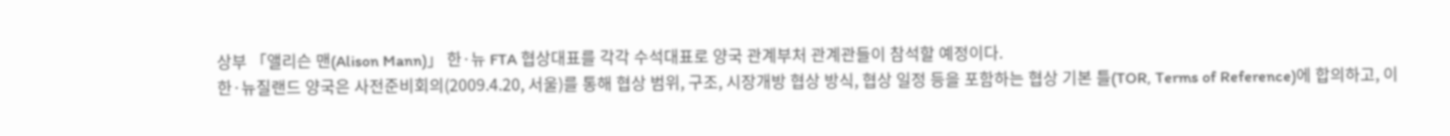상부 「앨리슨 맨(Alison Mann)」 한·뉴 FTA 협상대표를 각각 수석대표로 양국 관계부처 관계관들이 참석할 예정이다.
한·뉴질랜드 양국은 사전준비회의(2009.4.20, 서울)를 통해 협상 범위, 구조, 시장개방 협상 방식, 협상 일정 등을 포함하는 협상 기본 틀(TOR, Terms of Reference)에 합의하고, 이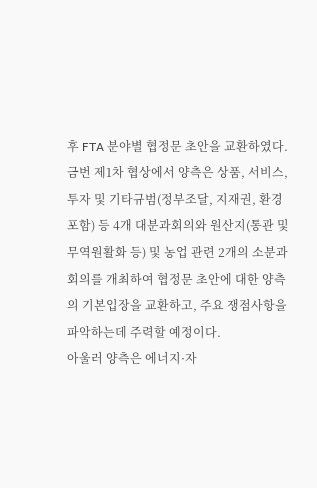후 FTA 분야별 협정문 초안을 교환하였다.
금번 제1차 협상에서 양측은 상품, 서비스, 투자 및 기타규범(정부조달, 지재권, 환경 포함) 등 4개 대분과회의와 원산지(통관 및 무역원활화 등) 및 농업 관련 2개의 소분과회의를 개최하여 협정문 초안에 대한 양측의 기본입장을 교환하고, 주요 쟁점사항을 파악하는데 주력할 예정이다.
아울러 양측은 에너지·자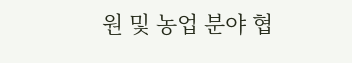원 및 농업 분야 협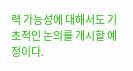력 가능성에 대해서도 기초적인 논의를 개시할 예정이다.